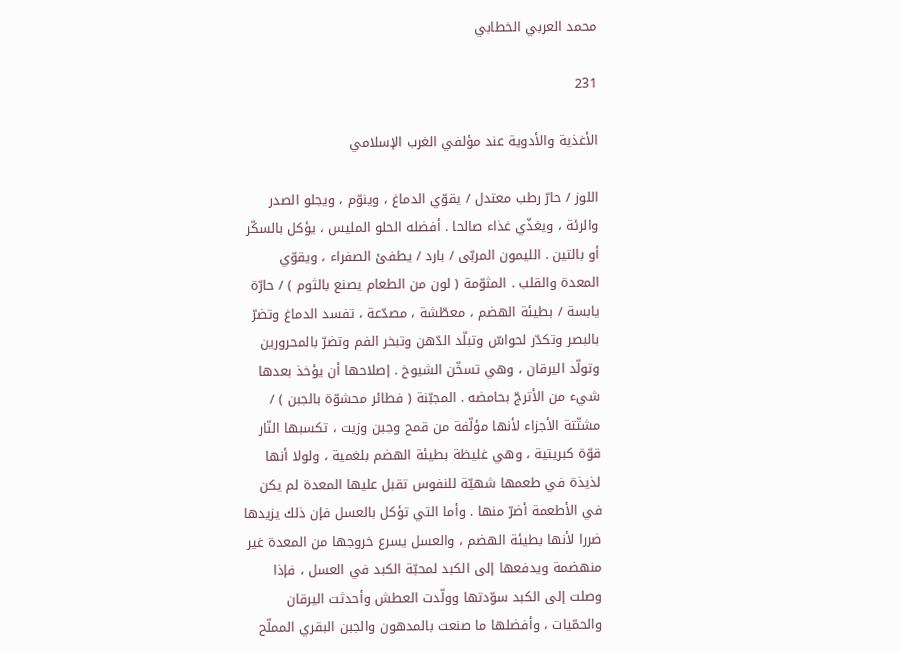محمد العربي الخطابي

231

الأغذية والأدوية عند مؤلفي الغرب الإسلامي

اللوز / حارّ رطب معتدل / يقوّي الدماغ ، وينوّم ، ويجلو الصدر والرئة ، ويغذّي غذاء صالحا . أفضله الحلو المليس ، يؤكل بالسكّر أو بالتين . الليمون المربّى / بارد / يطفئ الصفراء ، ويقوّي المعدة والقلب . المثوّمة ( لون من الطعام يصنع بالثوم ) / حارّة يابسة / بطيئة الهضم ، معطّشة ، مصدّعة ، تفسد الدماغ وتضرّ بالبصر وتكدّر لحواسّ وتبلّد الدّهن وتبخر الفم وتضرّ بالمحرورين وتولّد اليرقان ، وهي تسخّن الشيوخ . إصلاحها أن يؤخذ بعدها شيء من الأترجّ بحامضه . المجبّنة ( فطائر محشوّة بالجبن ) / مشتّتة الأجزاء لأنها مؤلّفة من قمح وجبن وزيت ، تكسبها النّار قوّة كبريتية ، وهي غليظة بطيئة الهضم بلغمية ، ولولا أنها لذيذة في طعمها شهيّة للنفوس تقبل عليها المعدة لم يكن في الأطعمة أضرّ منها . وأما التي تؤكل بالعسل فإن ذلك يزيدها ضررا لأنها بطيئة الهضم ، والعسل يسرع خروجها من المعدة غير منهضمة ويدفعها إلى الكبد لمحبّة الكبد في العسل ، فإذا وصلت إلى الكبد سوّدتها وولّدت العطش وأحدثت اليرقان والحمّيات ، وأفضلها ما صنعت بالمدهون والجبن البقري المملّح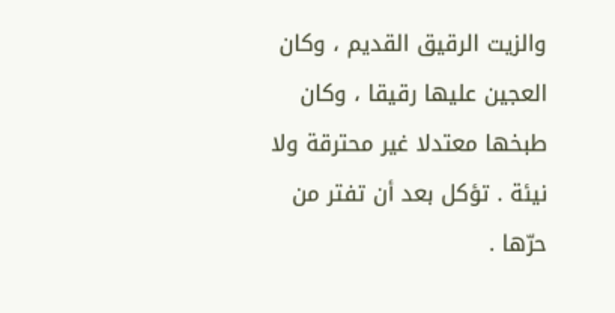والزيت الرقيق القديم ، وكان العجين عليها رقيقا ، وكان طبخها معتدلا غير محترقة ولا نيئة . تؤكل بعد أن تفتر من حرّها .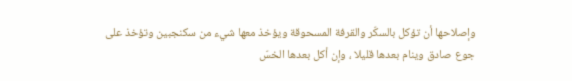وإصلاحها أن تؤكل بالسكّر والقرفة المسحوقة ويؤخذ معها شيء من سكنجبين وتؤخذ على جوع صادق وينام بعدها قليلا ، وإن أكل بعدها الخسّ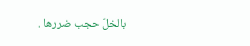بالخلّ حجب ضررها .